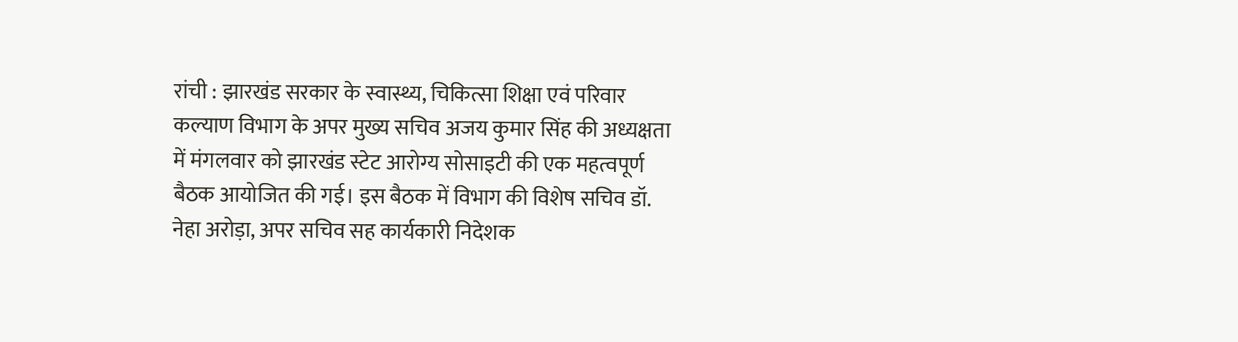रांची : झारखंड सरकार के स्वास्थ्य, चिकित्सा शिक्षा एवं परिवार कल्याण विभाग के अपर मुख्य सचिव अजय कुमार सिंह की अध्यक्षता में मंगलवार को झारखंड स्टेट आरोग्य सोसाइटी की एक महत्वपूर्ण बैठक आयोजित की गई। इस बैठक में विभाग की विशेष सचिव डॉ. नेहा अरोड़ा, अपर सचिव सह कार्यकारी निदेशक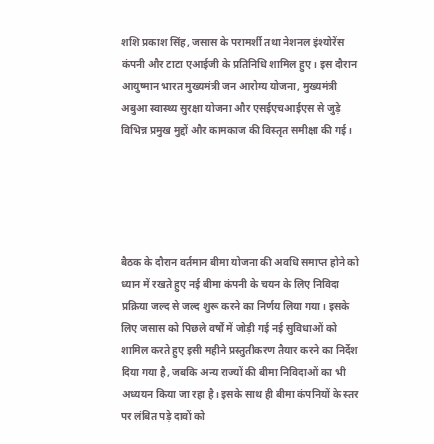शशि प्रकाश सिंह, जसास के परामर्शी तथा नेशनल इंश्योरेंस कंपनी और टाटा एआईजी के प्रतिनिधि शामिल हुए। इस दौरान आयुष्मान भारत मुख्यमंत्री जन आरोग्य योजना, मुख्यमंत्री अबुआ स्वास्थ्य सुरक्षा योजना और एसईएचआईएस से जुड़े विभिन्न प्रमुख मुद्दों और कामकाज की विस्तृत समीक्षा की गई।





बैठक के दौरान वर्तमान बीमा योजना की अवधि समाप्त होने को ध्यान में रखते हुए नई बीमा कंपनी के चयन के लिए निविदा प्रक्रिया जल्द से जल्द शुरू करने का निर्णय लिया गया। इसके लिए जसास को पिछले वर्षों में जोड़ी गई नई सुविधाओं को शामिल करते हुए इसी महीने प्रस्तुतीकरण तैयार करने का निर्देश दिया गया है, जबकि अन्य राज्यों की बीमा निविदाओं का भी अध्ययन किया जा रहा है। इसके साथ ही बीमा कंपनियों के स्तर पर लंबित पड़े दावों को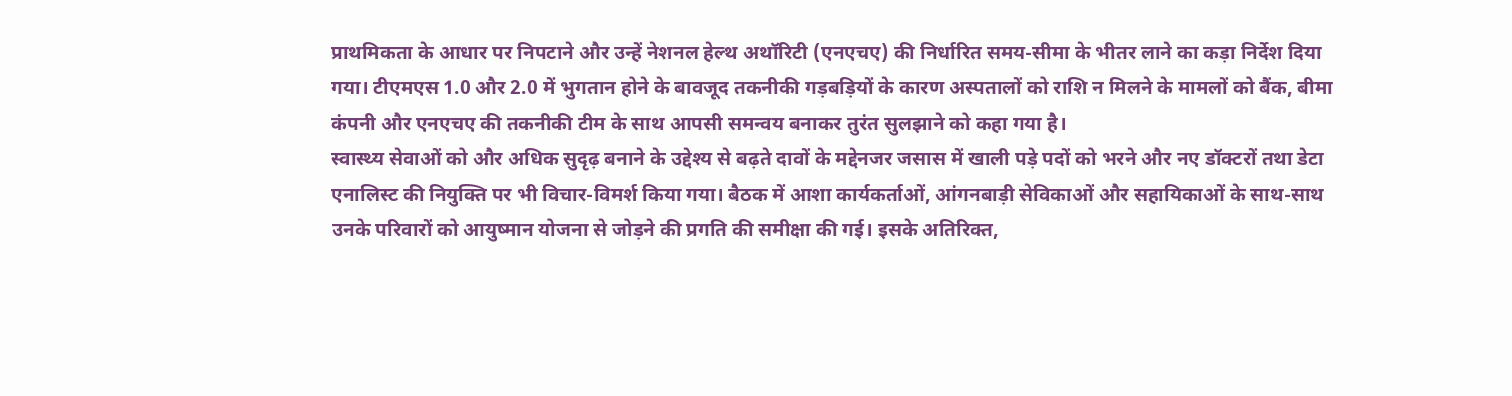प्राथमिकता के आधार पर निपटाने और उन्हें नेशनल हेल्थ अथॉरिटी (एनएचए) की निर्धारित समय-सीमा के भीतर लाने का कड़ा निर्देश दिया गया। टीएमएस 1.0 और 2.0 में भुगतान होने के बावजूद तकनीकी गड़बड़ियों के कारण अस्पतालों को राशि न मिलने के मामलों को बैंक, बीमा कंपनी और एनएचए की तकनीकी टीम के साथ आपसी समन्वय बनाकर तुरंत सुलझाने को कहा गया है।
स्वास्थ्य सेवाओं को और अधिक सुदृढ़ बनाने के उद्देश्य से बढ़ते दावों के मद्देनजर जसास में खाली पड़े पदों को भरने और नए डॉक्टरों तथा डेटा एनालिस्ट की नियुक्ति पर भी विचार-विमर्श किया गया। बैठक में आशा कार्यकर्ताओं, आंगनबाड़ी सेविकाओं और सहायिकाओं के साथ-साथ उनके परिवारों को आयुष्मान योजना से जोड़ने की प्रगति की समीक्षा की गई। इसके अतिरिक्त,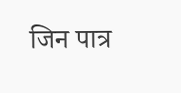जिन पात्र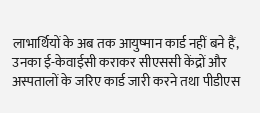लाभार्थियों के अब तक आयुष्मान कार्ड नहीं बने हैं, उनका ई-केवाईसी कराकर सीएससी केंद्रों और अस्पतालों के जरिए कार्ड जारी करने तथा पीडीएस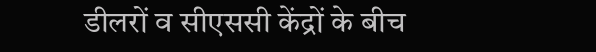डीलरों व सीएससी केंद्रों के बीच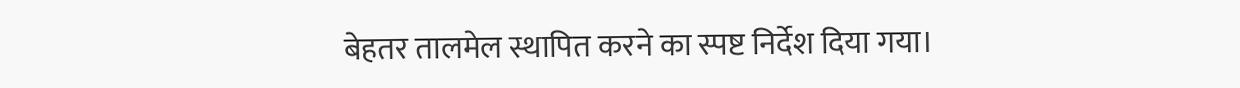बेहतर तालमेल स्थापित करने का स्पष्ट निर्देश दिया गया।